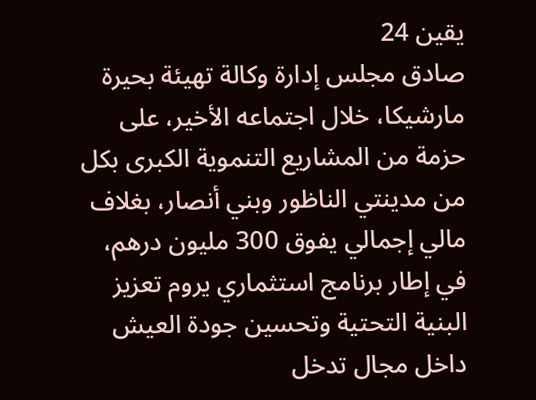يقين 24
صادق مجلس إدارة وكالة تهيئة بحيرة مارشيكا، خلال اجتماعه الأخير، على حزمة من المشاريع التنموية الكبرى بكل من مدينتي الناظور وبني أنصار، بغلاف مالي إجمالي يفوق 300 مليون درهم، في إطار برنامج استثماري يروم تعزيز البنية التحتية وتحسين جودة العيش داخل مجال تدخل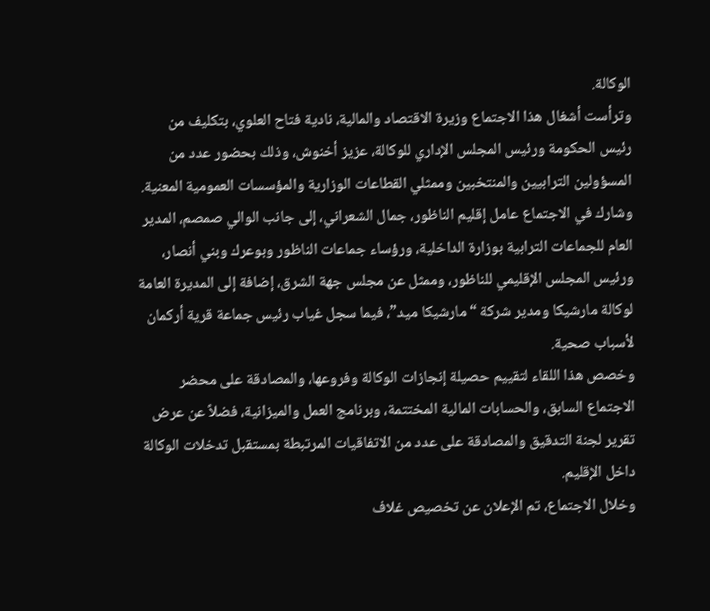الوكالة.
وترأست أشغال هذا الاجتماع وزيرة الاقتصاد والمالية، نادية فتاح العلوي، بتكليف من رئيس الحكومة ورئيس المجلس الإداري للوكالة، عزيز أخنوش، وذلك بحضور عدد من المسؤولين الترابيين والمنتخبين وممثلي القطاعات الوزارية والمؤسسات العمومية المعنية.
وشارك في الاجتماع عامل إقليم الناظور، جمال الشعراني، إلى جانب الوالي صمصم، المدير العام للجماعات الترابية بوزارة الداخلية، ورؤساء جماعات الناظور وبوعرك وبني أنصار، ورئيس المجلس الإقليمي للناظور، وممثل عن مجلس جهة الشرق، إضافة إلى المديرة العامة لوكالة مارشيكا ومدير شركة “مارشيكا ميد”، فيما سجل غياب رئيس جماعة قرية أركمان لأسباب صحية.
وخصص هذا اللقاء لتقييم حصيلة إنجازات الوكالة وفروعها، والمصادقة على محضر الاجتماع السابق، والحسابات المالية المختتمة، وبرنامج العمل والميزانية، فضلاً عن عرض تقرير لجنة التدقيق والمصادقة على عدد من الاتفاقيات المرتبطة بمستقبل تدخلات الوكالة داخل الإقليم.
وخلال الاجتماع، تم الإعلان عن تخصيص غلاف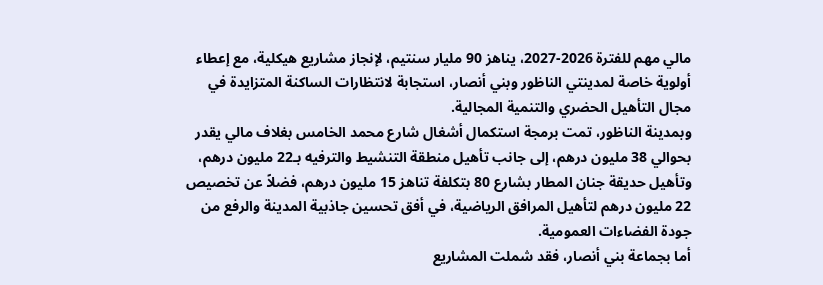مالي مهم للفترة 2026-2027، يناهز 90 مليار سنتيم، لإنجاز مشاريع هيكلية، مع إعطاء أولوية خاصة لمدينتي الناظور وبني أنصار، استجابة لانتظارات الساكنة المتزايدة في مجال التأهيل الحضري والتنمية المجالية.
وبمدينة الناظور، تمت برمجة استكمال أشغال شارع محمد الخامس بغلاف مالي يقدر بحوالي 38 مليون درهم، إلى جانب تأهيل منطقة التنشيط والترفيه بـ22 مليون درهم، وتأهيل حديقة جنان المطار بشارع 80 بتكلفة تناهز 15 مليون درهم، فضلاً عن تخصيص 22 مليون درهم لتأهيل المرافق الرياضية، في أفق تحسين جاذبية المدينة والرفع من جودة الفضاءات العمومية.
أما بجماعة بني أنصار، فقد شملت المشاريع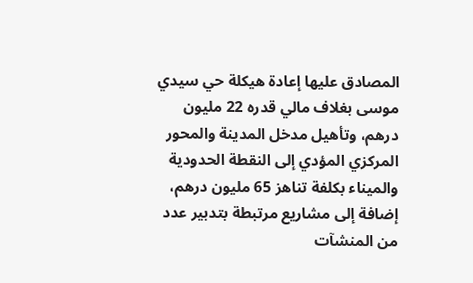المصادق عليها إعادة هيكلة حي سيدي موسى بغلاف مالي قدره 22 مليون درهم، وتأهيل مدخل المدينة والمحور المركزي المؤدي إلى النقطة الحدودية والميناء بكلفة تناهز 65 مليون درهم، إضافة إلى مشاريع مرتبطة بتدبير عدد من المنشآت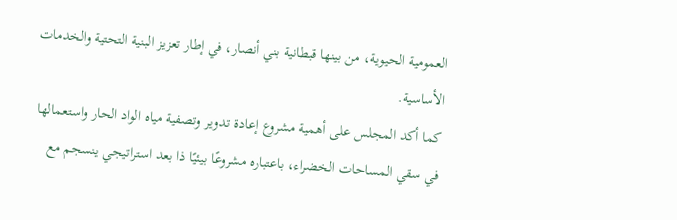العمومية الحيوية، من بينها قبطانية بني أنصار، في إطار تعزيز البنية التحتية والخدمات الأساسية.
كما أكد المجلس على أهمية مشروع إعادة تدوير وتصفية مياه الواد الحار واستعمالها في سقي المساحات الخضراء، باعتباره مشروعًا بيئيًا ذا بعد استراتيجي ينسجم مع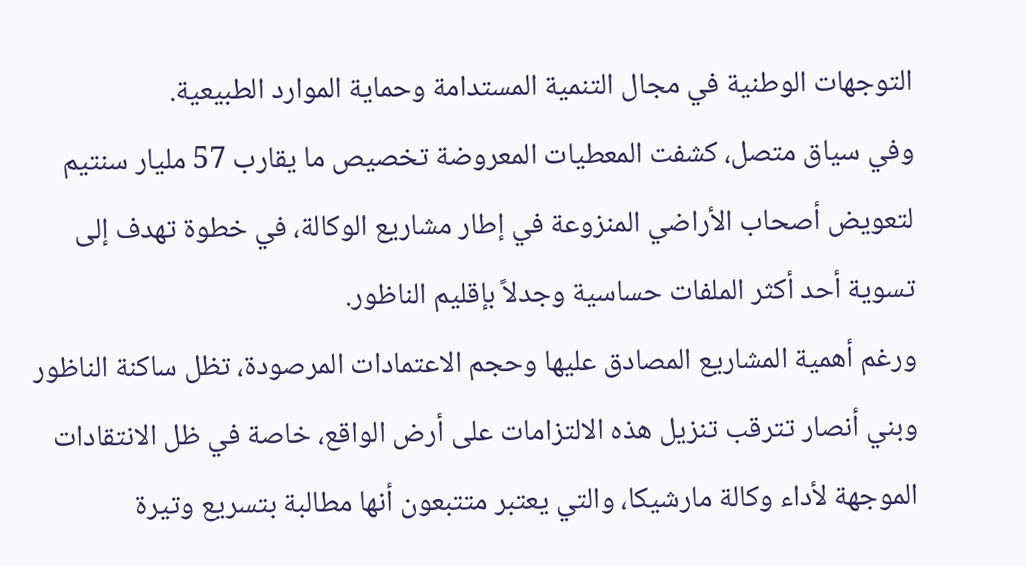التوجهات الوطنية في مجال التنمية المستدامة وحماية الموارد الطبيعية.
وفي سياق متصل، كشفت المعطيات المعروضة تخصيص ما يقارب 57 مليار سنتيم لتعويض أصحاب الأراضي المنزوعة في إطار مشاريع الوكالة، في خطوة تهدف إلى تسوية أحد أكثر الملفات حساسية وجدلاً بإقليم الناظور.
ورغم أهمية المشاريع المصادق عليها وحجم الاعتمادات المرصودة، تظل ساكنة الناظور وبني أنصار تترقب تنزيل هذه الالتزامات على أرض الواقع، خاصة في ظل الانتقادات الموجهة لأداء وكالة مارشيكا، والتي يعتبر متتبعون أنها مطالبة بتسريع وتيرة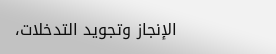الإنجاز وتجويد التدخلات،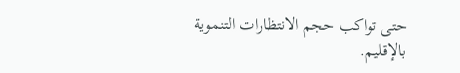حتى تواكب حجم الانتظارات التنموية بالإقليم.